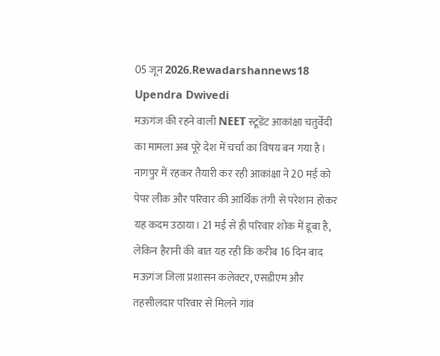05 जून 2026.Rewadarshannews18 Upendra Dwivedi
मऊगंज की रहने वाली NEET स्टूडेंट आकांक्षा चतुर्वेदी का मामला अब पूरे देश में चर्चा का विषय बन गया है। नागपुर में रहकर तैयारी कर रही आकांक्षा ने 20 मई को पेपर लीक और परिवार की आर्थिक तंगी से परेशान होकर यह कदम उठाया। 21 मई से ही परिवार शोक में डूबा है, लेकिन हैरानी की बात यह रही कि करीब 16 दिन बाद मऊगंज जिला प्रशासन कलेक्टर, एसडीएम और तहसीलदार परिवार से मिलने गांव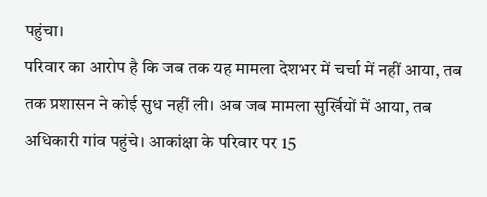पहुंचा।
परिवार का आरोप है कि जब तक यह मामला देशभर में चर्चा में नहीं आया, तब तक प्रशासन ने कोई सुध नहीं ली। अब जब मामला सुर्खियों में आया, तब अधिकारी गांव पहुंचे। आकांक्षा के परिवार पर 15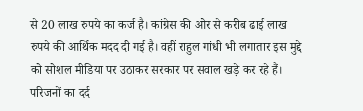से 20 लाख रुपये का कर्ज है। कांग्रेस की ओर से करीब ढाई लाख रुपये की आर्थिक मदद दी गई है। वहीं राहुल गांधी भी लगातार इस मुद्दे को सोशल मीडिया पर उठाकर सरकार पर सवाल खड़े कर रहे हैं।
परिजनों का दर्द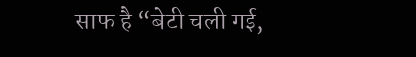साफ है “बेटी चली गई,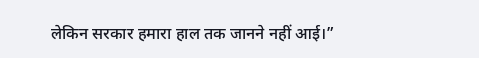लेकिन सरकार हमारा हाल तक जानने नहीं आई।”